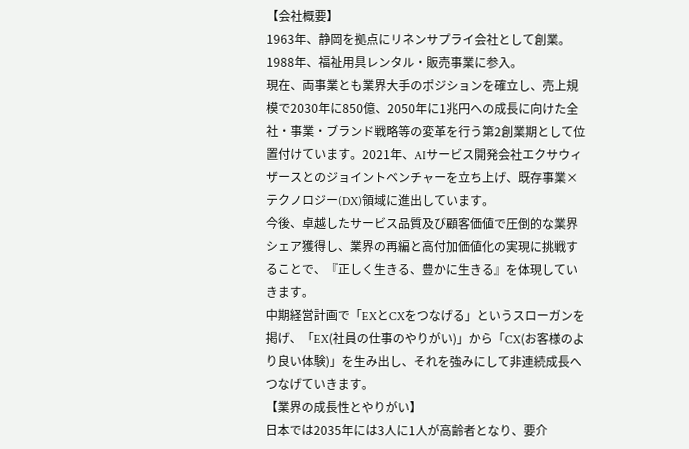【会社概要】
1963年、静岡を拠点にリネンサプライ会社として創業。1988年、福祉用具レンタル・販売事業に参入。
現在、両事業とも業界大手のポジションを確立し、売上規模で2030年に850億、2050年に1兆円への成長に向けた全社・事業・ブランド戦略等の変革を行う第2創業期として位置付けています。2021年、AIサービス開発会社エクサウィザースとのジョイントベンチャーを立ち上げ、既存事業×テクノロジー(DX)領域に進出しています。
今後、卓越したサービス品質及び顧客価値で圧倒的な業界シェア獲得し、業界の再編と高付加価値化の実現に挑戦することで、『正しく生きる、豊かに生きる』を体現していきます。
中期経営計画で「EXとCXをつなげる」というスローガンを掲げ、「EX(社員の仕事のやりがい)」から「CX(お客様のより良い体験)」を生み出し、それを強みにして非連続成長へつなげていきます。
【業界の成長性とやりがい】
日本では2035年には3人に1人が高齢者となり、要介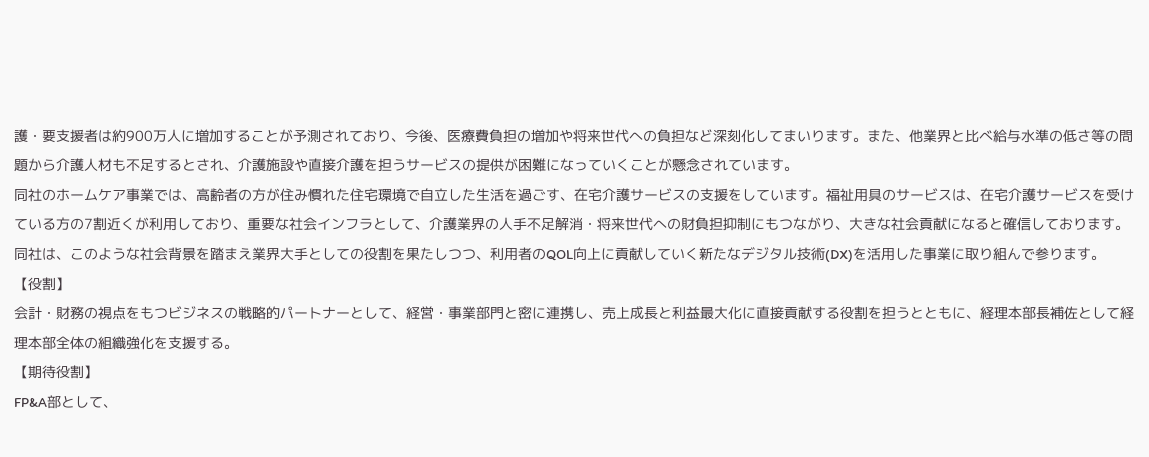護・要支援者は約900万人に増加することが予測されており、今後、医療費負担の増加や将来世代への負担など深刻化してまいります。また、他業界と比べ給与水準の低さ等の問題から介護人材も不足するとされ、介護施設や直接介護を担うサービスの提供が困難になっていくことが懸念されています。
同社のホームケア事業では、高齢者の方が住み慣れた住宅環境で自立した生活を過ごす、在宅介護サービスの支援をしています。福祉用具のサービスは、在宅介護サービスを受けている方の7割近くが利用しており、重要な社会インフラとして、介護業界の人手不足解消・将来世代への財負担抑制にもつながり、大きな社会貢献になると確信しております。
同社は、このような社会背景を踏まえ業界大手としての役割を果たしつつ、利用者のQOL向上に貢献していく新たなデジタル技術(DX)を活用した事業に取り組んで参ります。
【役割】
会計・財務の視点をもつビジネスの戦略的パートナーとして、経営・事業部門と密に連携し、売上成長と利益最大化に直接貢献する役割を担うとともに、経理本部長補佐として経理本部全体の組織強化を支援する。
【期待役割】
FP&A部として、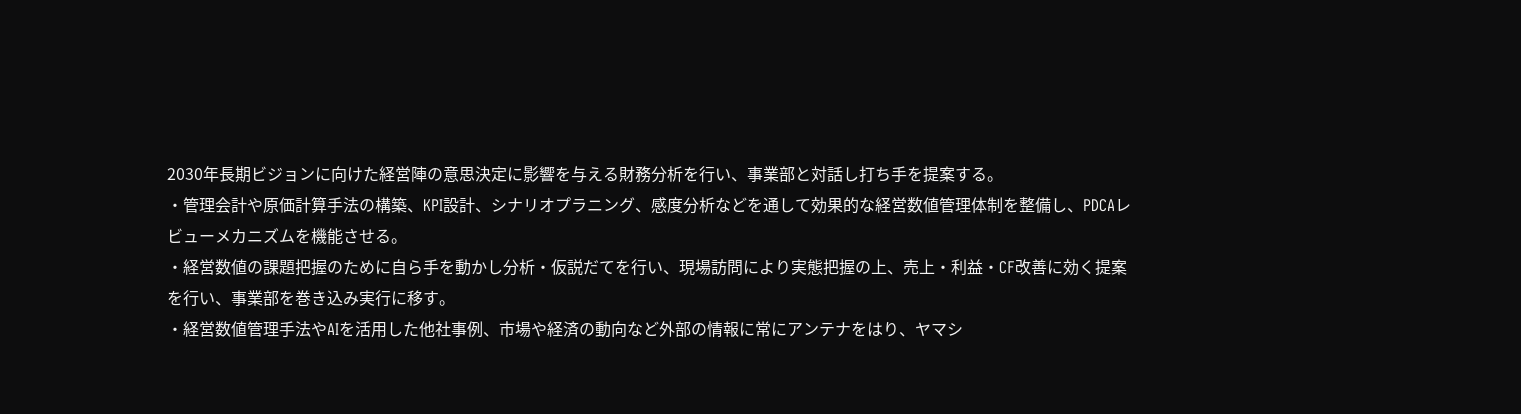2030年長期ビジョンに向けた経営陣の意思決定に影響を与える財務分析を行い、事業部と対話し打ち手を提案する。
・管理会計や原価計算手法の構築、KPI設計、シナリオプラニング、感度分析などを通して効果的な経営数値管理体制を整備し、PDCAレビューメカニズムを機能させる。
・経営数値の課題把握のために自ら手を動かし分析・仮説だてを行い、現場訪問により実態把握の上、売上・利益・CF改善に効く提案を行い、事業部を巻き込み実行に移す。
・経営数値管理手法やAIを活用した他社事例、市場や経済の動向など外部の情報に常にアンテナをはり、ヤマシ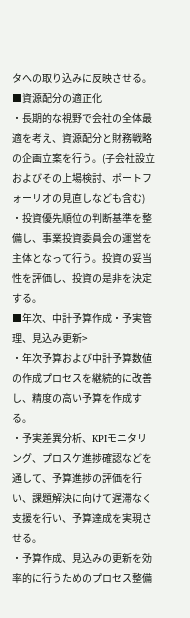タへの取り込みに反映させる。
■資源配分の適正化
・長期的な視野で会社の全体最適を考え、資源配分と財務戦略の企画立案を行う。(子会社設立およびその上場検討、ポートフォーリオの見直しなども含む)
・投資優先順位の判断基準を整備し、事業投資委員会の運営を主体となって行う。投資の妥当性を評価し、投資の是非を決定する。
■年次、中計予算作成・予実管理、見込み更新>
・年次予算および中計予算数値の作成プロセスを継続的に改善し、精度の高い予算を作成する。
・予実差異分析、KPIモニタリング、プロスケ進捗確認などを通して、予算進捗の評価を行い、課題解決に向けて遅滞なく支援を行い、予算達成を実現させる。
・予算作成、見込みの更新を効率的に行うためのプロセス整備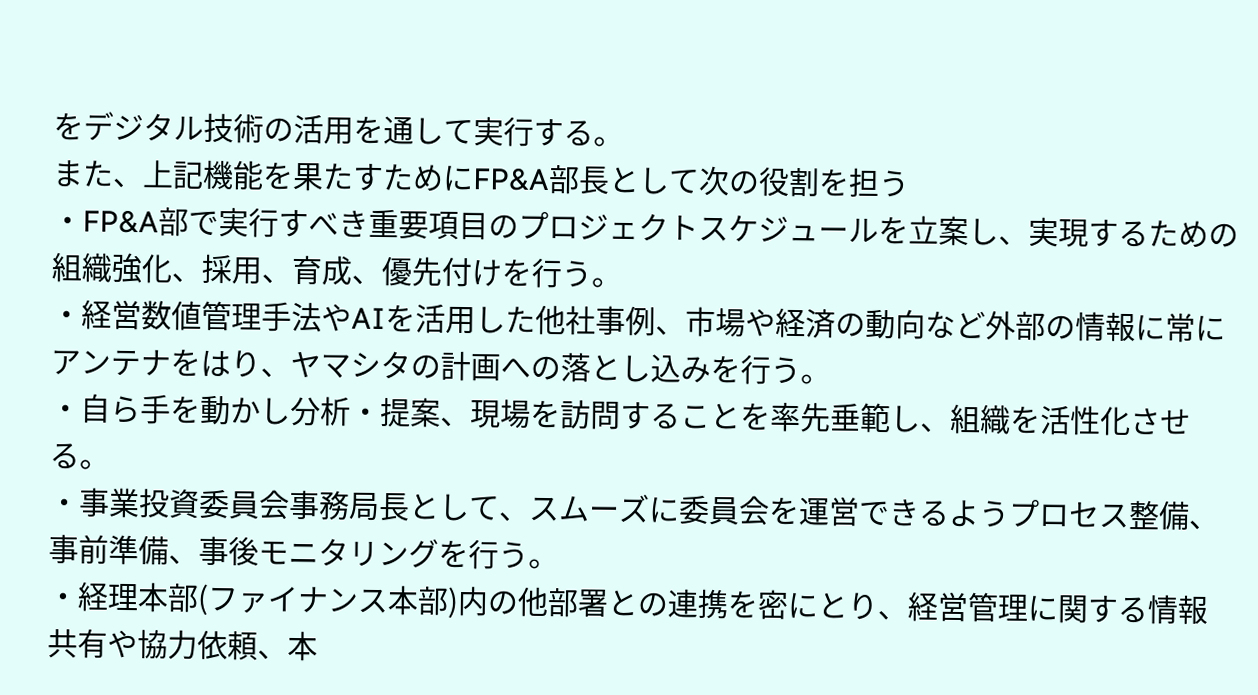をデジタル技術の活用を通して実行する。
また、上記機能を果たすためにFP&A部長として次の役割を担う
・FP&A部で実行すべき重要項目のプロジェクトスケジュールを立案し、実現するための組織強化、採用、育成、優先付けを行う。
・経営数値管理手法やAIを活用した他社事例、市場や経済の動向など外部の情報に常にアンテナをはり、ヤマシタの計画への落とし込みを行う。
・自ら手を動かし分析・提案、現場を訪問することを率先垂範し、組織を活性化させる。
・事業投資委員会事務局長として、スムーズに委員会を運営できるようプロセス整備、事前準備、事後モニタリングを行う。
・経理本部(ファイナンス本部)内の他部署との連携を密にとり、経営管理に関する情報共有や協力依頼、本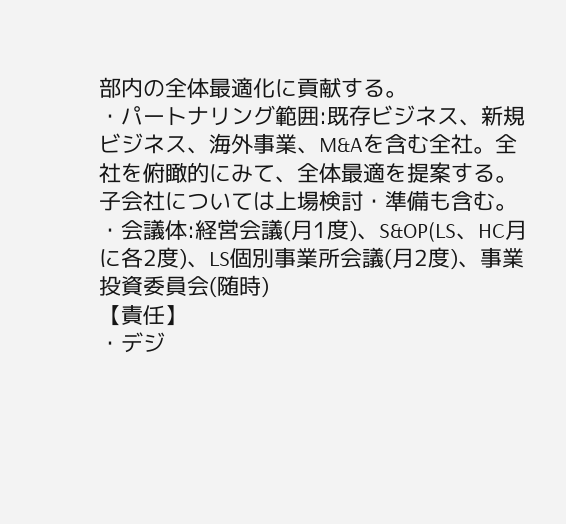部内の全体最適化に貢献する。
・パートナリング範囲:既存ビジネス、新規ビジネス、海外事業、M&Aを含む全社。全社を俯瞰的にみて、全体最適を提案する。子会社については上場検討・準備も含む。
・会議体:経営会議(月1度)、S&OP(LS、HC月に各2度)、LS個別事業所会議(月2度)、事業投資委員会(随時)
【責任】
・デジ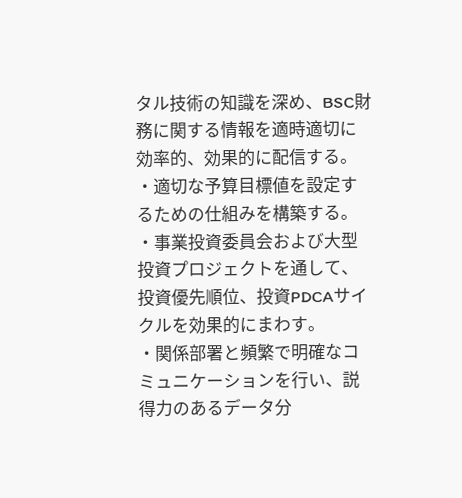タル技術の知識を深め、BSC財務に関する情報を適時適切に効率的、効果的に配信する。
・適切な予算目標値を設定するための仕組みを構築する。
・事業投資委員会および大型投資プロジェクトを通して、投資優先順位、投資PDCAサイクルを効果的にまわす。
・関係部署と頻繁で明確なコミュニケーションを行い、説得力のあるデータ分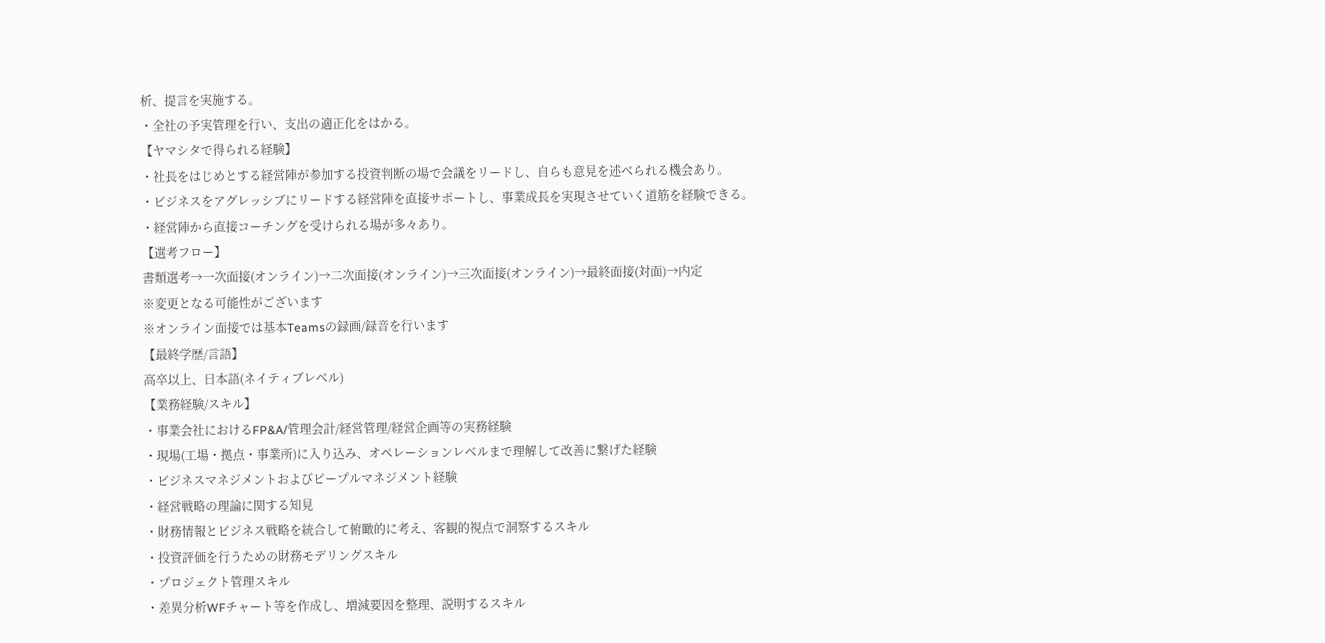析、提言を実施する。
・全社の予実管理を行い、支出の適正化をはかる。
【ヤマシタで得られる経験】
・社長をはじめとする経営陣が参加する投資判断の場で会議をリードし、自らも意見を述べられる機会あり。
・ビジネスをアグレッシブにリードする経営陣を直接サポートし、事業成長を実現させていく道筋を経験できる。
・経営陣から直接コーチングを受けられる場が多々あり。
【選考フロー】
書類選考→一次面接(オンライン)→二次面接(オンライン)→三次面接(オンライン)→最終面接(対面)→内定
※変更となる可能性がございます
※オンライン面接では基本Teamsの録画/録音を行います
【最終学歴/言語】
高卒以上、日本語(ネイティブレベル)
【業務経験/スキル】
・事業会社におけるFP&A/管理会計/経営管理/経営企画等の実務経験
・現場(工場・拠点・事業所)に入り込み、オペレーションレベルまで理解して改善に繋げた経験
・ビジネスマネジメントおよびピープルマネジメント経験
・経営戦略の理論に関する知見
・財務情報とビジネス戦略を統合して俯瞰的に考え、客観的視点で洞察するスキル
・投資評価を行うための財務モデリングスキル
・プロジェクト管理スキル
・差異分析WFチャート等を作成し、増減要因を整理、説明するスキル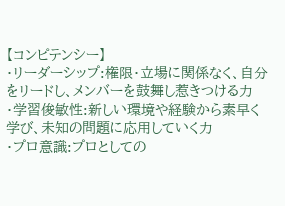【コンピテンシー】
・リーダーシップ:権限・立場に関係なく、自分をリードし、メンバーを鼓舞し惹きつける力
・学習俊敏性:新しい環境や経験から素早く学び、未知の問題に応用していく力
・プロ意識:プロとしての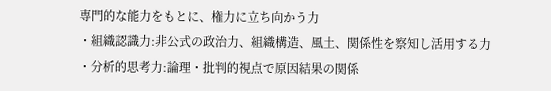専門的な能力をもとに、権力に立ち向かう力
・組織認識力:非公式の政治力、組織構造、風土、関係性を察知し活用する力
・分析的思考力:論理・批判的視点で原因結果の関係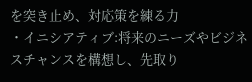を突き止め、対応策を練る力
・イニシアティブ:将来のニーズやビジネスチャンスを構想し、先取り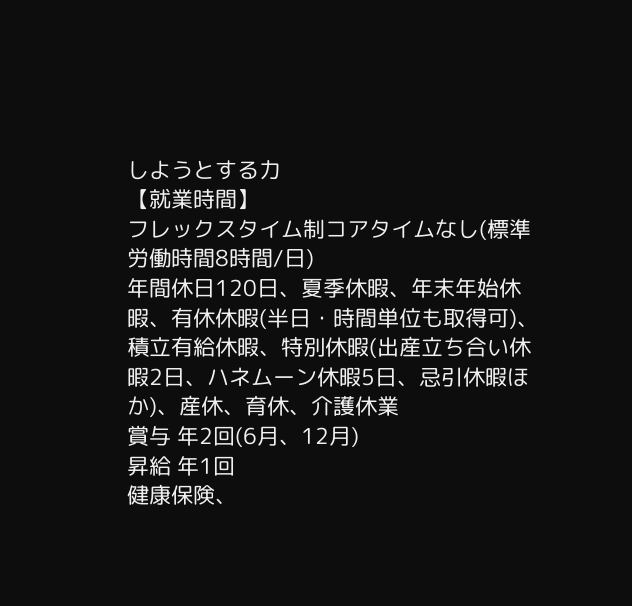しようとする力
【就業時間】
フレックスタイム制コアタイムなし(標準労働時間8時間/日)
年間休日120日、夏季休暇、年末年始休暇、有休休暇(半日・時間単位も取得可)、積立有給休暇、特別休暇(出産立ち合い休暇2日、ハネムーン休暇5日、忌引休暇ほか)、産休、育休、介護休業
賞与 年2回(6月、12月)
昇給 年1回
健康保険、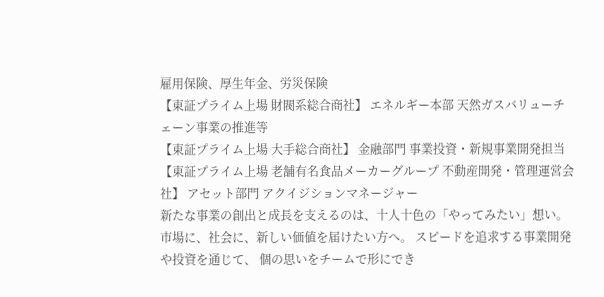雇用保険、厚生年金、労災保険
【東証プライム上場 財閥系総合商社】 エネルギー本部 天然ガスバリューチェーン事業の推進等
【東証プライム上場 大手総合商社】 金融部門 事業投資・新規事業開発担当
【東証プライム上場 老舗有名食品メーカーグループ 不動産開発・管理運営会社】 アセット部門 アクイジションマネージャー
新たな事業の創出と成長を支えるのは、十人十色の「やってみたい」想い。
市場に、社会に、新しい価値を届けたい方へ。 スピードを追求する事業開発や投資を通じて、 個の思いをチームで形にでき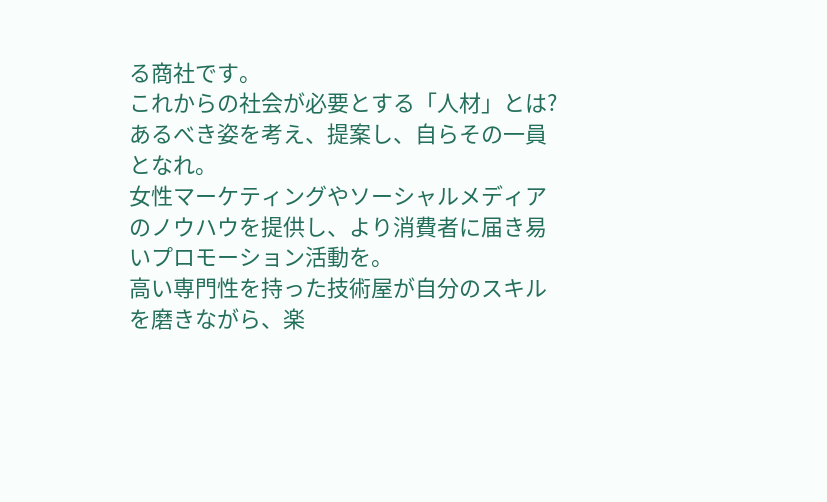る商社です。
これからの社会が必要とする「人材」とは? あるべき姿を考え、提案し、自らその一員となれ。
女性マーケティングやソーシャルメディアのノウハウを提供し、より消費者に届き易いプロモーション活動を。
高い専門性を持った技術屋が自分のスキルを磨きながら、楽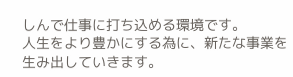しんで仕事に打ち込める環境です。
人生をより豊かにする為に、新たな事業を生み出していきます。